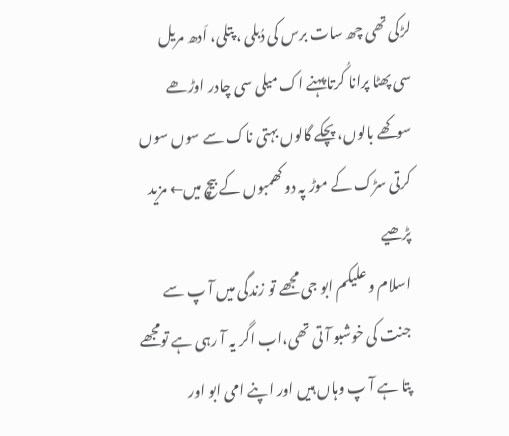لڑکی تھی چھ سات برس کی دُبلی ، پتلی، اَدھ مریل سی پھٹا پرانا کُرتا پہنے اک میلی سی چادر اوڑھے سوکھے بالوں، پچکے گالوں بہتی ناک سے سوں سوں کرتی سڑک کے موڑ پہ دو کھمبوں کے بیچ میں← مزید پڑھیے
اسلام و علیکم ابو جی مجھے تو زندگی میں آ پ سے جنت کی خوشبو آ تی تھی،اب اگر یہ آ رہی ہے تومجھے پتا ہے آ پ وہاں ہیں اور اپنے امی ابو اور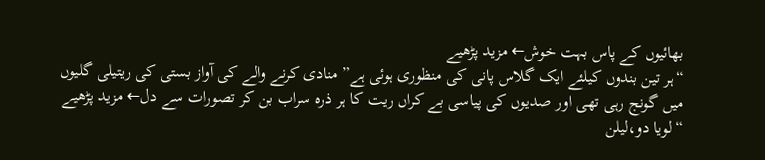بھائیوں کے پاس بہت خوش← مزید پڑھیے
“ہر تین بندوں کیلئے ایک گلاس پانی کی منظوری ہوئی ہے” منادی کرنے والے کی آواز بستی کی ریتیلی گلیوں میں گونج رہی تھی اور صدیوں کی پیاسی بے کراں ریت کا ہر ذرہ سراب بن کر تصورات سے دل← مزید پڑھیے
“لویا دو،لیلن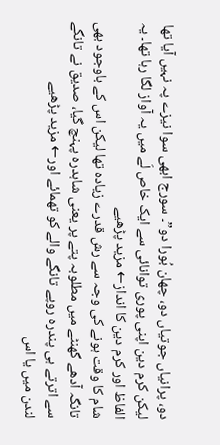دو، پرانیاں جوتیاں دو، چھان بُورا دو”۔ سورج ابھی سوا نیزے پہ نہیں آیا تھا لیکن کرم دین اپنی پوری توانائی سے ایک خاص لَے میں یہ آواز لگا رہا تھا۔ یہ الفاظ اور کرم دین کا انداز← مزید پڑھیے
شام کا وقت ہونے کی وجہ سے رش قدرے زیادہ تھا لیکن اس کے باوجود بھی تانگہ آدھے گھنٹے میں مطلوبہ پتے پر یعنی شاہدرہ پہنچ گیا، صدیق نے تانگے سے اترتے ہی پندرہ روپے تانگے والے کو تھمائے اور← مزید پڑھیے
لندن میں یا اس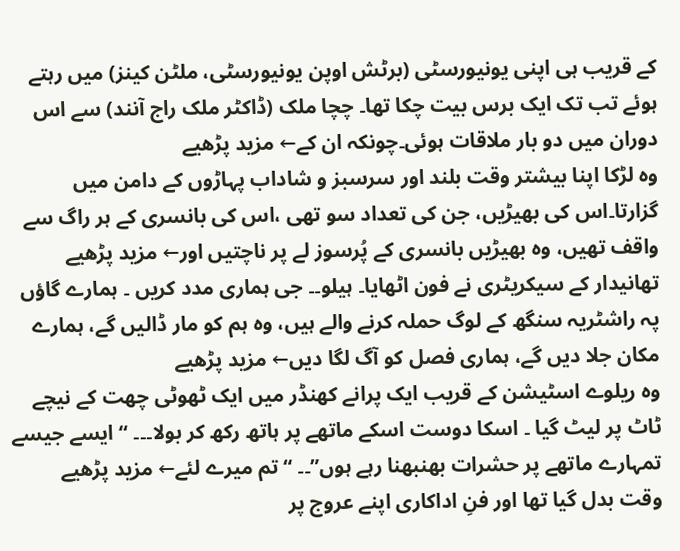کے قریب ہی اپنی یونیورسٹی (برٹش اوپن یونیورسٹی، ملٹن کینز) میں رہتے ہوئے تب تک ایک برس بیت چکا تھا۔ چچا ملک (ڈاکٹر ملک راج آنند) سے اس دوران میں دو بار ملاقات ہوئی۔چونکہ ان کے← مزید پڑھیے
وہ لڑکا اپنا بیشتر وقت بلند اور سرسبز و شاداب پہاڑوں کے دامن میں گزارتا۔اس کی بھیڑیں، جن کی تعداد سو تھی ،اس کی بانسری کے ہر راگ سے واقف تھیں، وہ بھیڑیں بانسری کے پُرسوز لے پر ناچتیں اور← مزید پڑھیے
تھانیدار کے سیکریٹری نے فون اٹھایا۔ ہیلو۔۔ جی ہماری مدد کریں ۔ ہمارے گاؤں پہ راشٹریہ سنگھ کے لوگ حملہ کرنے والے ہیں، وہ ہم کو مار ڈالیں گے، ہمارے مکان جلا دیں گے، ہماری فصل کو آگ لگا دیں← مزید پڑھیے
وہ ریلوے اسٹیشن کے قریب ایک پرانے کھنڈر میں ایک ٹھوٹی چھت کے نیچے ٹاٹ پر لیٹ گیا ۔ اسکا دوست اسکے ماتھے پر ہاتھ رکھ کر بولا۔۔۔ “ایسے جیسے تمہارے ماتھے پر حشرات بھنبھنا رہے ہوں”۔۔ “تم میرے لئے← مزید پڑھیے
وقت بدل گیا تھا اور فنِ اداکاری اپنے عروج پر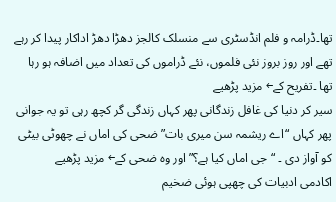تھا۔ڈرامہ و فلم انڈسٹری سے منسلک کالجز دھڑا دھڑ اداکار پیدا کر رہے تھے اور روز بروز نئی فلموں، نئے ڈراموں کی تعداد میں اضافہ ہو رہا تھا ۔تفریح کے← مزید پڑھیے
سیر کر دنیا کی غافل زندگانی پھر کہاں زندگی گر کچھ رہی تو یہ جوانی پھر کہاں “اے ریشمہ سن میری بات” ضحی کی اماں نے چھوٹی بیٹی کو آواز دی ۔ “جی اماں کیا ہے؟” اور وہ ضحی کے← مزید پڑھیے
اکادمی ادبیات کی چھپی ہوئی ضخیم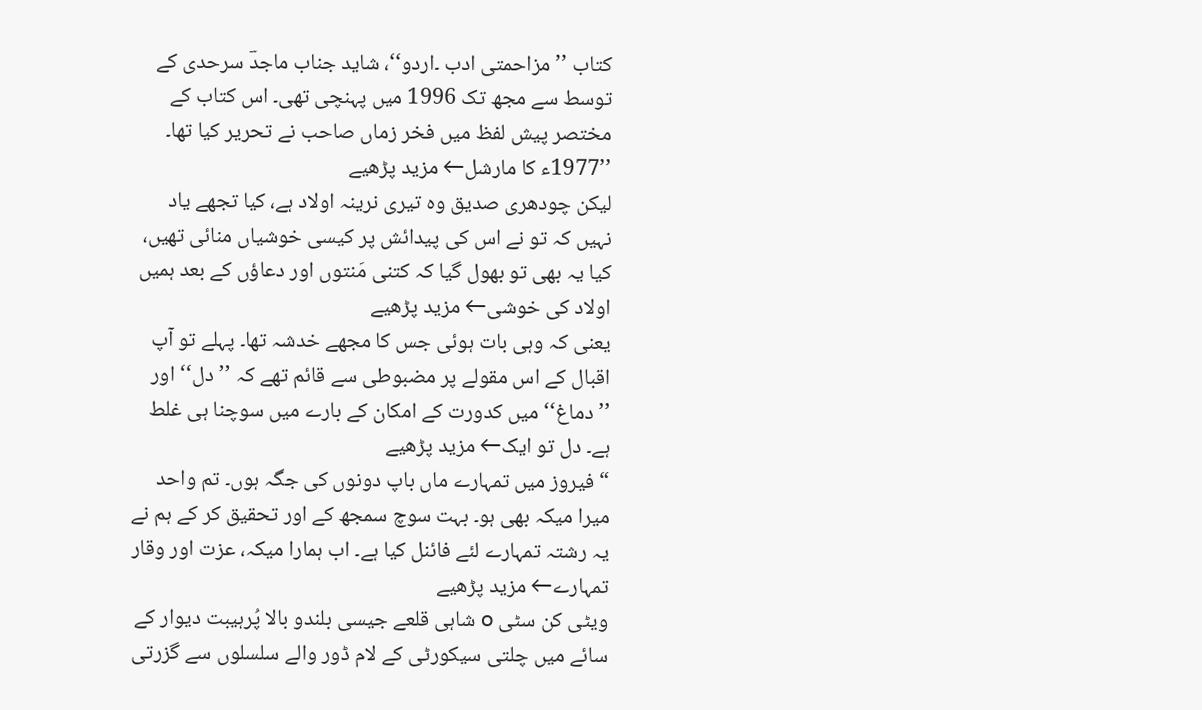کتاب ’’مزاحمتی ادب ۔اردو‘‘، شاید جناب ماجدؔ سرحدی کے توسط سے مجھ تک 1996 میں پہنچی تھی۔ اس کتاب کے مختصر پیش لفظ میں فخر زماں صاحب نے تحریر کیا تھا۔ ’’1977ء کا مارشل← مزید پڑھیے
لیکن چودھری صدیق وہ تیری نرینہ اولاد ہے، کیا تجھے یاد نہیں کہ تو نے اس کی پیدائش پر کیسی خوشیاں منائی تھیں، کیا یہ بھی تو بھول گیا کہ کتنی مَنتوں اور دعاؤں کے بعد ہمیں اولاد کی خوشی← مزید پڑھیے
یعنی کہ وہی بات ہوئی جس کا مجھے خدشہ تھا۔ پہلے تو آپ اقبال کے اس مقولے پر مضبوطی سے قائم تھے کہ ’’دل‘‘ اور ’’دماغ‘‘ میں کدورت کے امکان کے بارے میں سوچنا ہی غلط ہے۔ دل تو ایک← مزید پڑھیے
“ فیروز میں تمہارے ماں باپ دونوں کی جگہ ہوں۔ تم واحد میرا میکہ بھی ہو۔ بہت سوچ سمجھ کے اور تحقیق کر کے ہم نے یہ رشتہ تمہارے لئے فائنل کیا ہے۔ اب ہمارا میکہ، عزت اور وقار تمہارے← مزید پڑھیے
ویٹی کن سٹی o شاہی قلعے جیسی بلندو بالا پُرہیبت دیوار کے سائے میں چلتی سیکورٹی کے لام ڈور والے سلسلوں سے گزرتی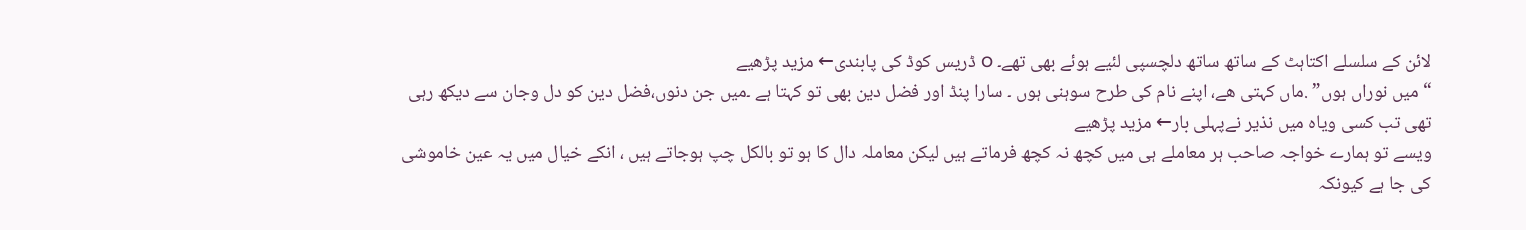لائن کے سلسلے اکتاہٹ کے ساتھ ساتھ دلچسپی لئیے ہوئے بھی تھے۔ o ڈریس کوڈ کی پابندی← مزید پڑھیے
“میں نوراں ہوں” .ماں کہتی ھے، اپنے نام کی طرح سوہنی ہوں ۔ سارا پنڈ اور فضل دین بھی تو کہتا ہے ۔میں جن دنوں،فضل دین کو دل وجان سے دیکھ رہی تھی تب کسی ویاہ میں نذیر نےپہلی بار← مزید پڑھیے
ویسے تو ہمارے خواجہ صاحب ہر معاملے ہی میں کچھ نہ کچھ فرماتے ہیں لیکن معاملہ دال کا ہو تو بالکل چپ ہوجاتے ہیں ، انکے خیال میں یہ عین خاموشی کی جا ہے کیونکہ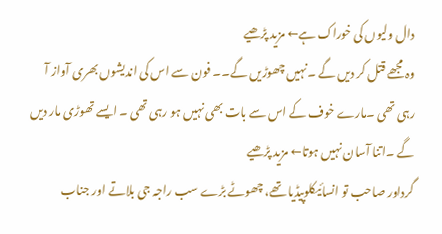دال ولیوں کی خوراک ہے← مزید پڑھیے
وہ مجھے قتل کر دیں گے ۔نہیں چھوڑیں گے۔۔ فون سے اس کی اندیشوں بھری آواز آ رہی تھی ۔مارے خوف کے اس سے بات بھی نہیں ہو رہی تھی ۔ ایسے تھوڑی مار دیں گے ۔اتنا آسان نہیں ہوتا← مزید پڑھیے
گرداور صاحب تو انسائیکلوپیڈیا تھے، چھوٹے بڑے سب راجہ جی بلاتے اور جناب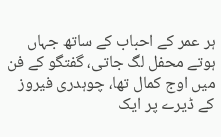ہر عمر کے احباب کے ساتھ جہاں ہوتے محفل لگ جاتی، گفتگو کے فن میں اوج کمال تھا، چوہدری فیروز کے ڈیرے پر ایک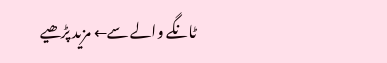ٹانگے والے سے← مزید پڑھیے